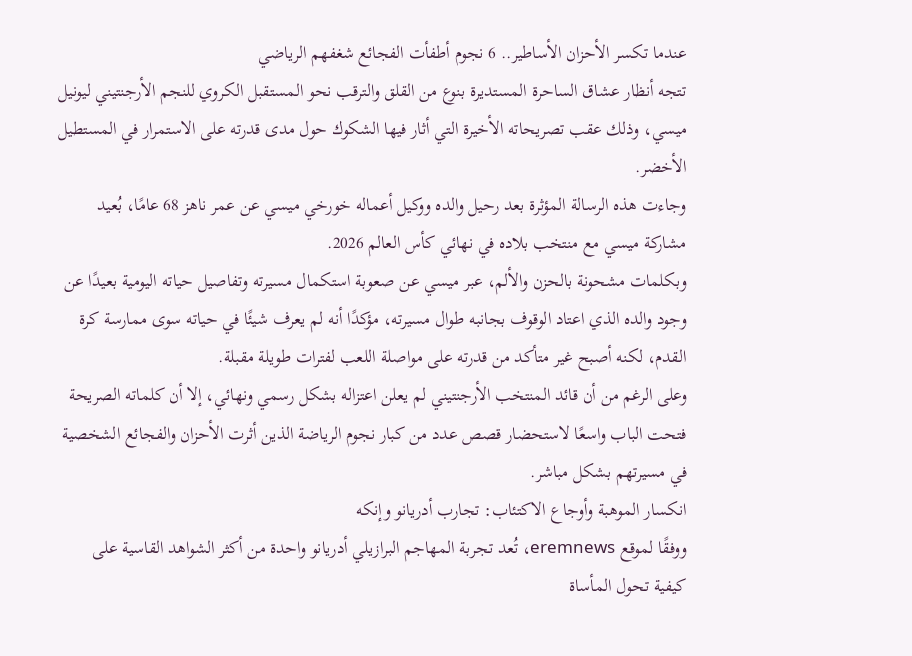عندما تكسر الأحزان الأساطير.. 6 نجوم أطفأت الفجائع شغفهم الرياضي
تتجه أنظار عشاق الساحرة المستديرة بنوع من القلق والترقب نحو المستقبل الكروي للنجم الأرجنتيني ليونيل ميسي، وذلك عقب تصريحاته الأخيرة التي أثار فيها الشكوك حول مدى قدرته على الاستمرار في المستطيل الأخضر.
وجاءت هذه الرسالة المؤثرة بعد رحيل والده ووكيل أعماله خورخي ميسي عن عمر ناهز 68 عامًا، بُعيد مشاركة ميسي مع منتخب بلاده في نهائي كأس العالم 2026.
وبكلمات مشحونة بالحزن والألم، عبر ميسي عن صعوبة استكمال مسيرته وتفاصيل حياته اليومية بعيدًا عن وجود والده الذي اعتاد الوقوف بجانبه طوال مسيرته، مؤكدًا أنه لم يعرف شيئًا في حياته سوى ممارسة كرة القدم، لكنه أصبح غير متأكد من قدرته على مواصلة اللعب لفترات طويلة مقبلة.
وعلى الرغم من أن قائد المنتخب الأرجنتيني لم يعلن اعتزاله بشكل رسمي ونهائي، إلا أن كلماته الصريحة فتحت الباب واسعًا لاستحضار قصص عدد من كبار نجوم الرياضة الذين أثرت الأحزان والفجائع الشخصية في مسيرتهم بشكل مباشر.
انكسار الموهبة وأوجاع الاكتئاب: تجارب أدريانو وإنكه
ووفقًا لموقع eremnews، تُعد تجربة المهاجم البرازيلي أدريانو واحدة من أكثر الشواهد القاسية على كيفية تحول المأساة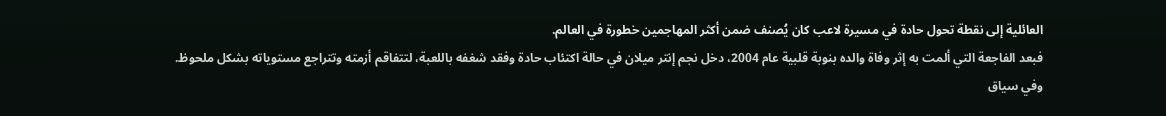العائلية إلى نقطة تحول حادة في مسيرة لاعب كان يُصنف ضمن أكثر المهاجمين خطورة في العالم.
فبعد الفاجعة التي ألمت به إثر وفاة والده بنوبة قلبية عام 2004، دخل نجم إنتر ميلان في حالة اكتئاب حادة وفقد شغفه باللعبة، لتتفاقم أزمته وتتراجع مستوياته بشكل ملحوظ.
وفي سياق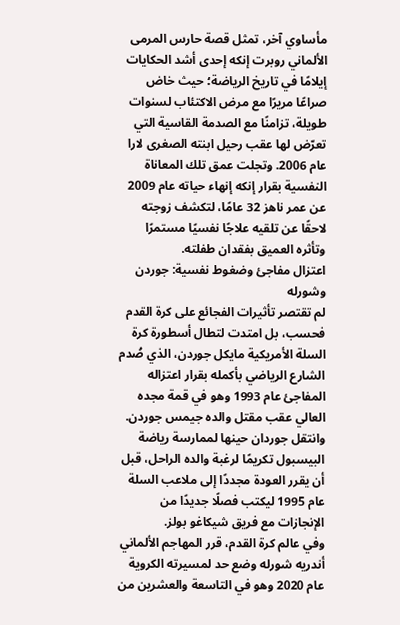مأساوي آخر، تمثل قصة حارس المرمى الألماني روبرت إنكه إحدى أشد الحكايات إيلامًا في تاريخ الرياضة؛ حيث خاض صراعًا مريرًا مع مرض الاكتئاب لسنوات طويلة، تزامنًا مع الصدمة القاسية التي تعرّض لها عقب رحيل ابنته الصغرى لارا عام 2006. وتجلت عمق تلك المعاناة النفسية بقرار إنكه إنهاء حياته عام 2009 عن عمر ناهز 32 عامًا، لتكشف زوجته لاحقًا عن تلقيه علاجًا نفسيًا مستمرًا وتأثره العميق بفقدان طفلته.
اعتزال مفاجئ وضغوط نفسية: جوردن وشورله
لم تقتصر تأثيرات الفجائع على كرة القدم فحسب، بل امتدت لتطال أسطورة كرة السلة الأمريكية مايكل جوردن، الذي صُدم الشارع الرياضي بأكمله بقرار اعتزاله المفاجئ عام 1993 وهو في قمة مجده العالي عقب مقتل والده جيمس جوردن.
وانتقل جوردان حينها لممارسة رياضة البيسبول تكريمًا لرغبة والده الراحل، قبل أن يقرر العودة مجددًا إلى ملاعب السلة عام 1995 ليكتب فصلًا جديدًا من الإنجازات مع فريق شيكاغو بولز.
وفي عالم كرة القدم، قرر المهاجم الألماني أندريه شورله وضع حد لمسيرته الكروية عام 2020 وهو في التاسعة والعشرين من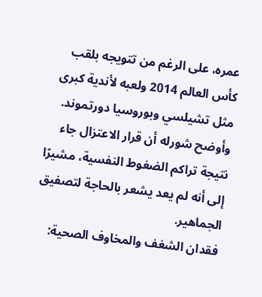عمره، على الرغم من تتويجه بلقب كأس العالم 2014 ولعبه لأندية كبرى مثل تشيلسي وبوروسيا دورتموند.
وأوضح شورله أن قرار الاعتزال جاء نتيجة تراكم الضغوط النفسية، مشيرًا إلى أنه لم يعد يشعر بالحاجة لتصفيق الجماهير.
فقدان الشغف والمخاوف الصحية: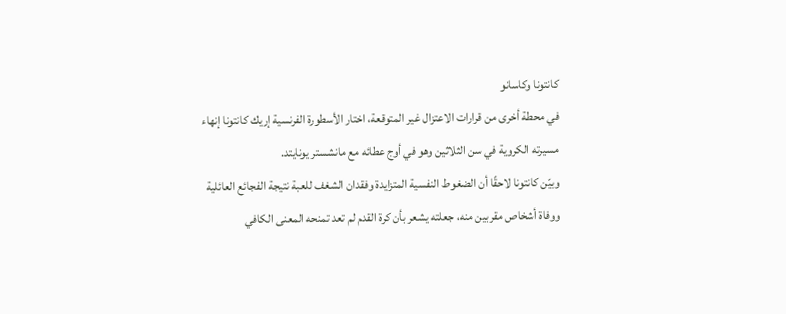كانتونا وكاسانو
في محطة أخرى من قرارات الاعتزال غير المتوقعة، اختار الأسطورة الفرنسية إريك كانتونا إنهاء مسيرته الكروية في سن الثلاثين وهو في أوج عطائه مع مانشستر يونايتد.
وبيّن كانتونا لاحقًا أن الضغوط النفسية المتزايدة وفقدان الشغف للعبة نتيجة الفجائع العائلية ووفاة أشخاص مقربين منه، جعلته يشعر بأن كرة القدم لم تعد تمنحه المعنى الكافي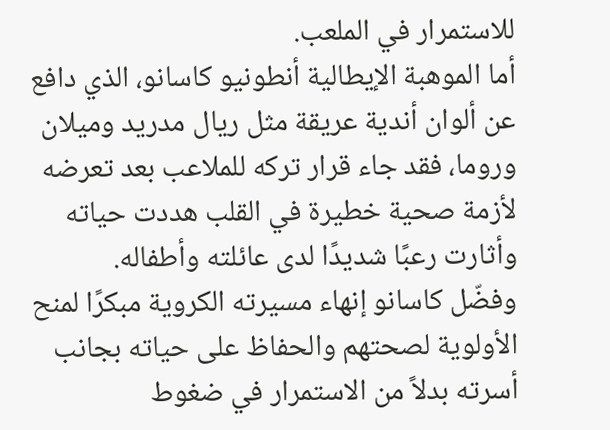للاستمرار في الملعب.
أما الموهبة الإيطالية أنطونيو كاسانو، الذي دافع عن ألوان أندية عريقة مثل ريال مدريد وميلان وروما، فقد جاء قرار تركه للملاعب بعد تعرضه لأزمة صحية خطيرة في القلب هددت حياته وأثارت رعبًا شديدًا لدى عائلته وأطفاله.
وفضّل كاسانو إنهاء مسيرته الكروية مبكرًا لمنح الأولوية لصحتهم والحفاظ على حياته بجانب أسرته بدلاً من الاستمرار في ضغوط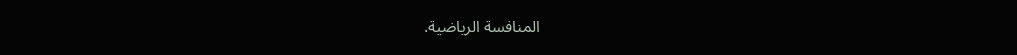المنافسة الرياضية.